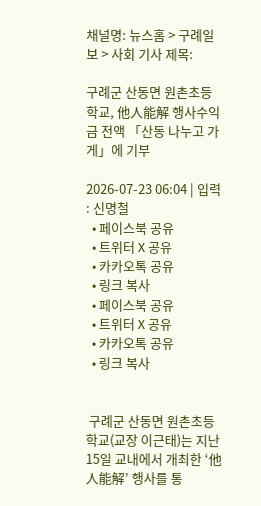채널명: 뉴스홈 > 구례일보 > 사회 기사 제목:

구례군 산동면 원촌초등학교, 他人能解 행사수익금 전액 「산동 나누고 가게」에 기부

2026-07-23 06:04 | 입력 : 신명철
  • 페이스북 공유
  • 트위터 X 공유
  • 카카오톡 공유
  • 링크 복사
  • 페이스북 공유
  • 트위터 X 공유
  • 카카오톡 공유
  • 링크 복사


 구례군 산동면 원촌초등학교(교장 이근태)는 지난 15일 교내에서 개최한 ‘他人能解’ 행사를 통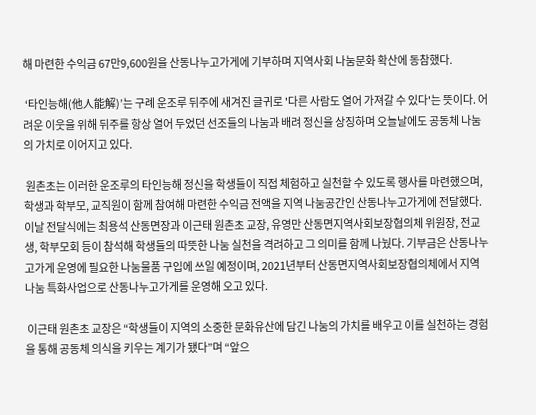해 마련한 수익금 67만9,600원을 산동나누고가게에 기부하며 지역사회 나눔문화 확산에 동참했다.

 ‘타인능해(他人能解)’는 구례 운조루 뒤주에 새겨진 글귀로 '다른 사람도 열어 가져갈 수 있다'는 뜻이다. 어려운 이웃을 위해 뒤주를 항상 열어 두었던 선조들의 나눔과 배려 정신을 상징하며 오늘날에도 공동체 나눔의 가치로 이어지고 있다.

 원촌초는 이러한 운조루의 타인능해 정신을 학생들이 직접 체험하고 실천할 수 있도록 행사를 마련했으며, 학생과 학부모, 교직원이 함께 참여해 마련한 수익금 전액을 지역 나눔공간인 산동나누고가게에 전달했다. 이날 전달식에는 최용석 산동면장과 이근태 원촌초 교장, 유영만 산동면지역사회보장협의체 위원장, 전교생, 학부모회 등이 참석해 학생들의 따뜻한 나눔 실천을 격려하고 그 의미를 함께 나눴다. 기부금은 산동나누고가게 운영에 필요한 나눔물품 구입에 쓰일 예정이며, 2021년부터 산동면지역사회보장협의체에서 지역 나눔 특화사업으로 산동나누고가게를 운영해 오고 있다.

 이근태 원촌초 교장은 “학생들이 지역의 소중한 문화유산에 담긴 나눔의 가치를 배우고 이를 실천하는 경험을 통해 공동체 의식을 키우는 계기가 됐다”며 “앞으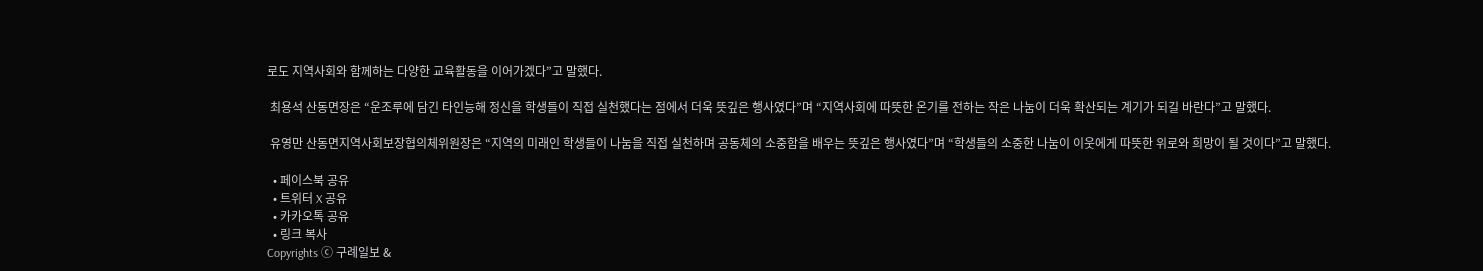로도 지역사회와 함께하는 다양한 교육활동을 이어가겠다”고 말했다.

 최용석 산동면장은 “운조루에 담긴 타인능해 정신을 학생들이 직접 실천했다는 점에서 더욱 뜻깊은 행사였다”며 “지역사회에 따뜻한 온기를 전하는 작은 나눔이 더욱 확산되는 계기가 되길 바란다”고 말했다.

 유영만 산동면지역사회보장협의체위원장은 “지역의 미래인 학생들이 나눔을 직접 실천하며 공동체의 소중함을 배우는 뜻깊은 행사였다”며 “학생들의 소중한 나눔이 이웃에게 따뜻한 위로와 희망이 될 것이다”고 말했다.

  • 페이스북 공유
  • 트위터 X 공유
  • 카카오톡 공유
  • 링크 복사
Copyrights ⓒ 구례일보 &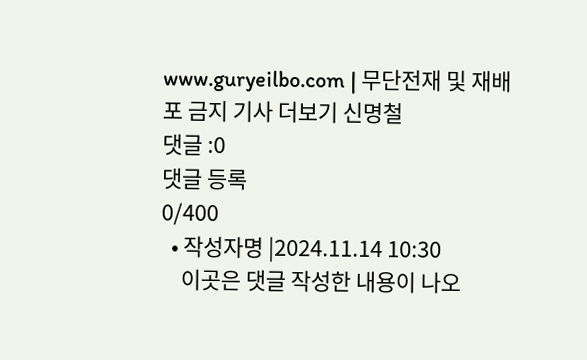www.guryeilbo.com | 무단전재 및 재배포 금지 기사 더보기 신명철
댓글 :0
댓글 등록
0/400
  • 작성자명 |2024.11.14 10:30
    이곳은 댓글 작성한 내용이 나오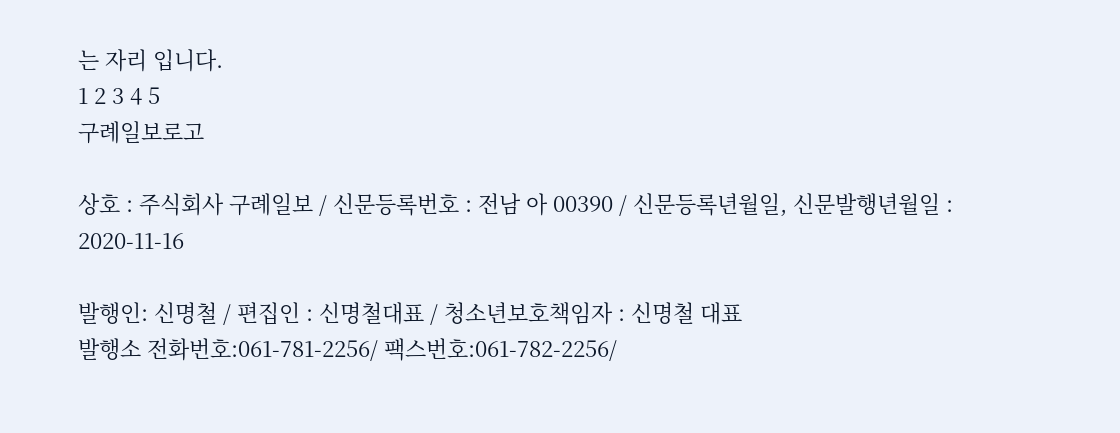는 자리 입니다.
1 2 3 4 5
구례일보로고

상호 : 주식회사 구례일보 / 신문등록번호 : 전남 아 00390 / 신문등록년월일, 신문발행년월일 : 2020-11-16

발행인: 신명철 / 편집인 : 신명철대표 / 청소년보호책임자 : 신명철 대표
발행소 전화번호:061-781-2256/ 팩스번호:061-782-2256/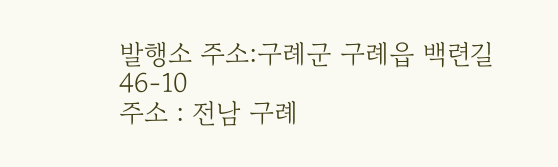발행소 주소:구례군 구례읍 백련길 46-10
주소 : 전남 구례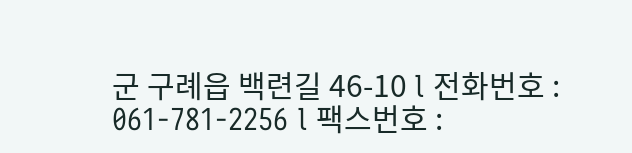군 구례읍 백련길 46-10 l 전화번호 : 061-781-2256 l 팩스번호 :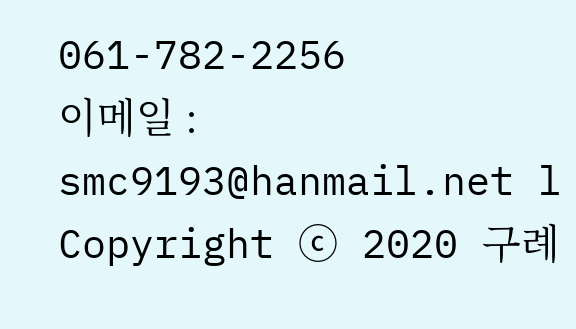061-782-2256
이메일 : smc9193@hanmail.net l Copyright ⓒ 2020 구례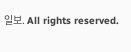일보. All rights reserved.